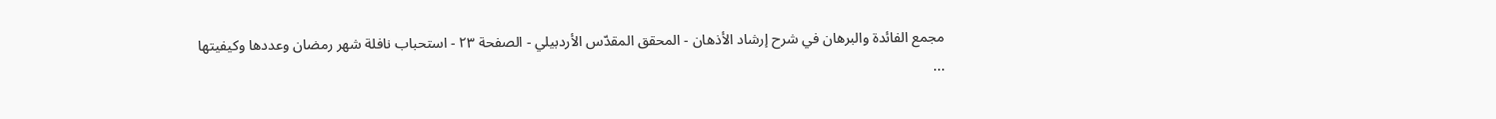مجمع الفائدة والبرهان في شرح إرشاد الأذهان - المحقق المقدّس الأردبيلي - الصفحة ٢٣ - استحباب نافلة شهر رمضان وعددها وكيفيتها
...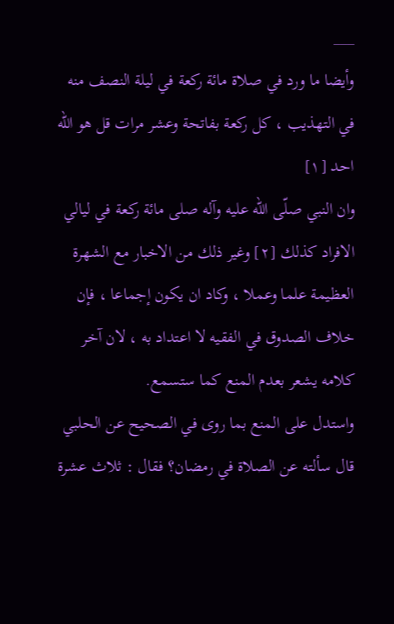___
وأيضا ما ورد في صلاة مائة ركعة في ليلة النصف منه في التهذيب ، كل ركعة بفاتحة وعشر مرات قل هو الله احد [١]
وان النبي صلّى الله عليه وآله صلى مائة ركعة في ليالي الافراد كذلك [٢] وغير ذلك من الاخبار مع الشهرة العظيمة علما وعملا ، وكاد ان يكون إجماعا ، فإن خلاف الصدوق في الفقيه لا اعتداد به ، لان آخر كلامه يشعر بعدم المنع كما ستسمع.
واستدل على المنع بما روى في الصحيح عن الحلبي قال سألته عن الصلاة في رمضان؟ فقال : ثلاث عشرة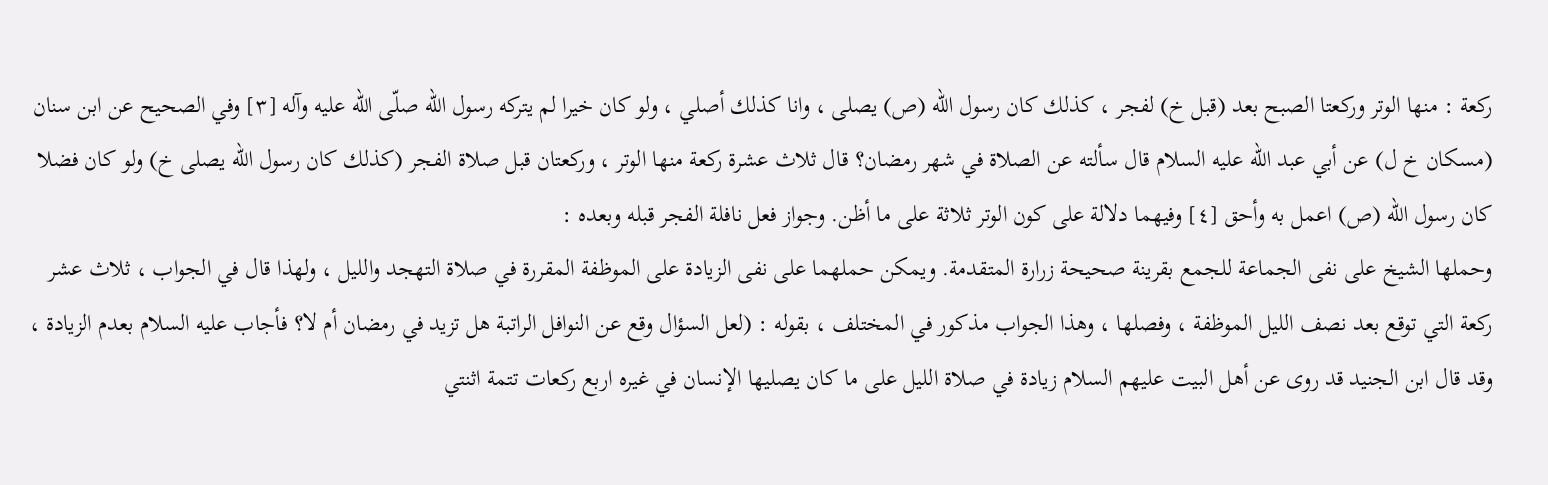ركعة : منها الوتر وركعتا الصبح بعد (قبل خ) لفجر ، كذلك كان رسول الله (ص) يصلى ، وانا كذلك أصلي ، ولو كان خيرا لم يتركه رسول الله صلّى الله عليه وآله [٣] وفي الصحيح عن ابن سنان (مسكان خ ل) عن أبي عبد الله عليه السلام قال سألته عن الصلاة في شهر رمضان؟ قال ثلاث عشرة ركعة منها الوتر ، وركعتان قبل صلاة الفجر (كذلك كان رسول الله يصلى خ) ولو كان فضلا كان رسول الله (ص) اعمل به وأحق [٤] وفيهما دلالة على كون الوتر ثلاثة على ما أظن. وجواز فعل نافلة الفجر قبله وبعده :
وحملها الشيخ على نفى الجماعة للجمع بقرينة صحيحة زرارة المتقدمة. ويمكن حملهما على نفى الزيادة على الموظفة المقررة في صلاة التهجد والليل ، ولهذا قال في الجواب ، ثلاث عشر ركعة التي توقع بعد نصف الليل الموظفة ، وفصلها ، وهذا الجواب مذكور في المختلف ، بقوله : (لعل السؤال وقع عن النوافل الراتبة هل تزيد في رمضان أم لا؟ فأجاب عليه السلام بعدم الزيادة ، وقد قال ابن الجنيد قد روى عن أهل البيت عليهم السلام زيادة في صلاة الليل على ما كان يصليها الإنسان في غيره اربع ركعات تتمة اثنتي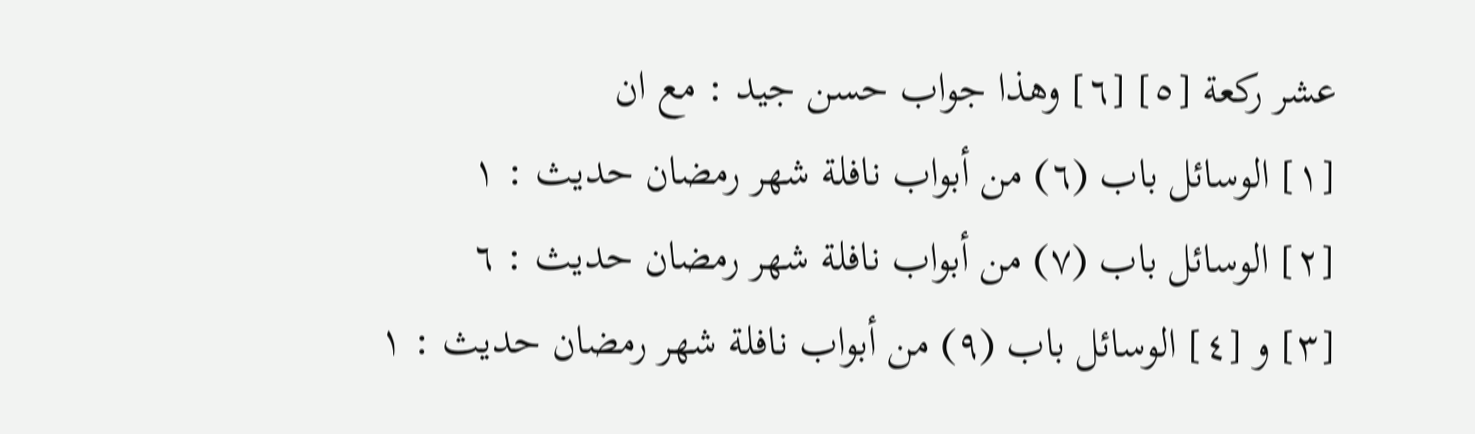عشر ركعة [٥] [٦] وهذا جواب حسن جيد : مع ان
[١] الوسائل باب (٦) من أبواب نافلة شهر رمضان حديث : ١
[٢] الوسائل باب (٧) من أبواب نافلة شهر رمضان حديث : ٦
[٣] و [٤] الوسائل باب (٩) من أبواب نافلة شهر رمضان حديث : ١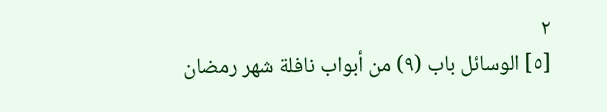٢
[٥] الوسائل باب (٩) من أبواب نافلة شهر رمضان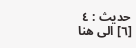حديث : ٤
[٦] الى هنا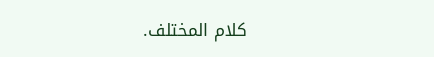كلام المختلف.